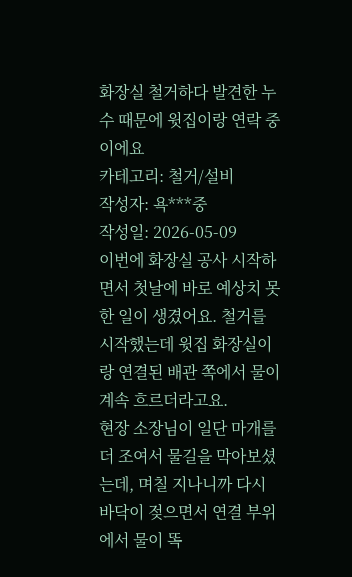화장실 철거하다 발견한 누수 때문에 윗집이랑 연락 중이에요
카테고리: 철거/설비
작성자: 욕***중
작성일: 2026-05-09
이번에 화장실 공사 시작하면서 첫날에 바로 예상치 못한 일이 생겼어요. 철거를 시작했는데 윗집 화장실이랑 연결된 배관 쪽에서 물이 계속 흐르더라고요.
현장 소장님이 일단 마개를 더 조여서 물길을 막아보셨는데, 며칠 지나니까 다시 바닥이 젖으면서 연결 부위에서 물이 똑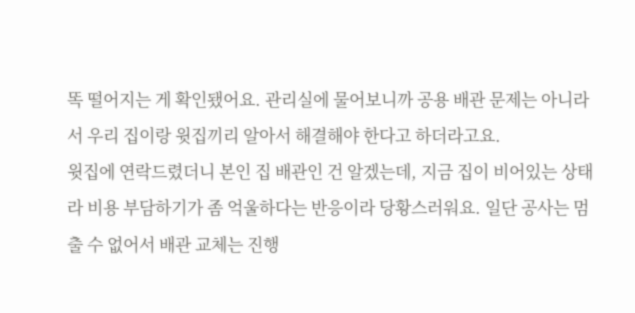똑 떨어지는 게 확인됐어요. 관리실에 물어보니까 공용 배관 문제는 아니라서 우리 집이랑 윗집끼리 알아서 해결해야 한다고 하더라고요.
윗집에 연락드렸더니 본인 집 배관인 건 알겠는데, 지금 집이 비어있는 상태라 비용 부담하기가 좀 억울하다는 반응이라 당황스러워요. 일단 공사는 멈출 수 없어서 배관 교체는 진행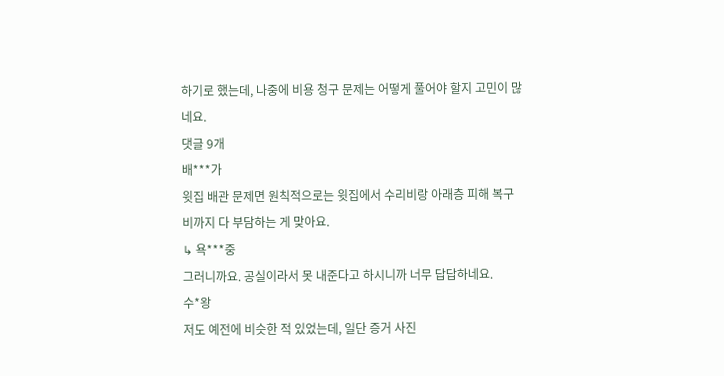하기로 했는데, 나중에 비용 청구 문제는 어떻게 풀어야 할지 고민이 많네요.
댓글 9개
배***가
윗집 배관 문제면 원칙적으로는 윗집에서 수리비랑 아래층 피해 복구비까지 다 부담하는 게 맞아요.
↳ 욕***중
그러니까요. 공실이라서 못 내준다고 하시니까 너무 답답하네요.
수*왕
저도 예전에 비슷한 적 있었는데, 일단 증거 사진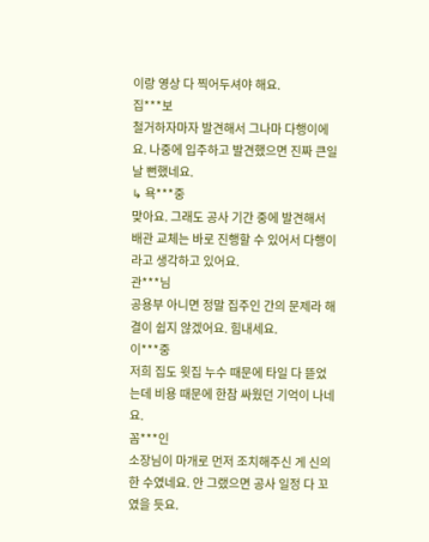이랑 영상 다 찍어두셔야 해요.
집***보
철거하자마자 발견해서 그나마 다행이에요. 나중에 입주하고 발견했으면 진짜 큰일 날 뻔했네요.
↳ 욕***중
맞아요. 그래도 공사 기간 중에 발견해서 배관 교체는 바로 진행할 수 있어서 다행이라고 생각하고 있어요.
관***님
공용부 아니면 정말 집주인 간의 문제라 해결이 쉽지 않겠어요. 힘내세요.
이***중
저희 집도 윗집 누수 때문에 타일 다 뜯었는데 비용 때문에 한참 싸웠던 기억이 나네요.
꼼***인
소장님이 마개로 먼저 조치해주신 게 신의 한 수였네요. 안 그랬으면 공사 일정 다 꼬였을 듯요.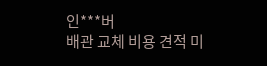인***버
배관 교체 비용 견적 미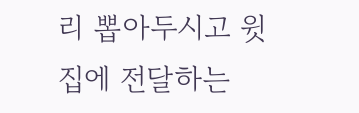리 뽑아두시고 윗집에 전달하는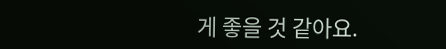게 좋을 것 같아요.